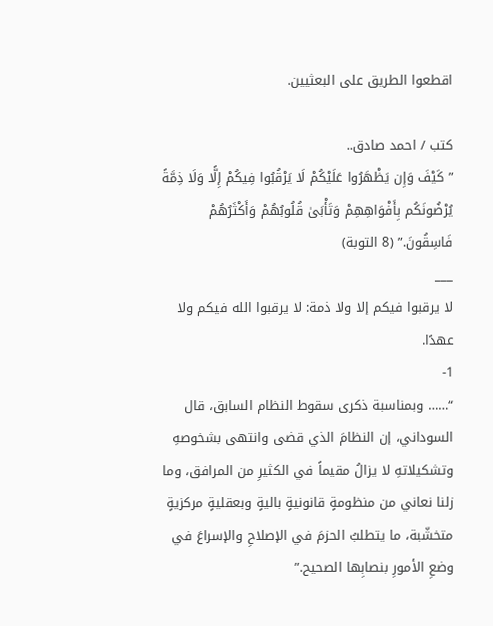اقطعوا الطريق على البعثيين.

كتب / احمد صادق..
” كَيْفَ وَإِن يَظْهَرُوا عَلَيْكُمْ لَا يَرْقُبُوا فِيكُمْ إِلًّا وَلَا ذِمَّةً يُرْضُونَكُم بِأَفْوَاهِهِمْ وَتَأْبَىٰ قُلُوبُهُمْ وَأَكْثَرُهُمْ فَاسِقُونَ.” (8 التوبة)
___
لا يرقبوا فيكم إلا ولا ذمة: لا يرقبوا الله فيكم ولا عهدًا.
1-
“…… وبمناسبة ذكرى سقوط النظام السابق، قال السوداني، إن النظامَ الذي قضى وانتهى بشخوصهِ وتشكيلاتهِ لا يزالُ مقيماً في الكثيرِ من المرافق، وما زلنا نعاني من منظومةٍ قانونيةٍ باليةٍ وبعقليةٍ مركزيةٍ متخشّبة، ما يتطلبُ الحزمَ في الإصلاحِ والإسراعَ في وضعِ الأمورِ بنصابِها الصحيح.”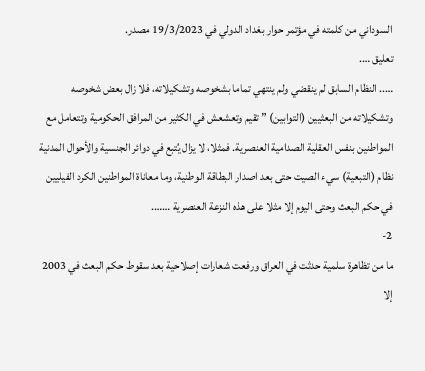السوداني من كلمته في مؤتمر حوار بغداد الدولي في 19/3/2023 مصدر.
تعليق ….
….. النظام السابق لم ينقضي ولم ينتهي تماما بشخوصه وتشكيلاته، فلا زال بعض شخوصه وتشكيلاته من البعثيين (التوابين) ” تقيم وتعشعش في الكثير من المرافق الحكومية وتتعامل مع المواطنين بنفس العقلية الصدامية العنصرية. فمثلا، لا يزال يُتبع في دوائر الجنسية والأحوال المدنية نظام (التبعية) سيء الصيت حتى بعد اصدار البطاقة الوطنية، وما معاناة المواطنين الكرد الفيليين في حكم البعث وحتى اليوم إلا مثلا على هذه النزعة العنصرية …….
2-
ما من تظاهرة سلمية حدثت في العراق ورفعت شعارات إصلاحية بعد سقوط حكم البعث في 2003 إلا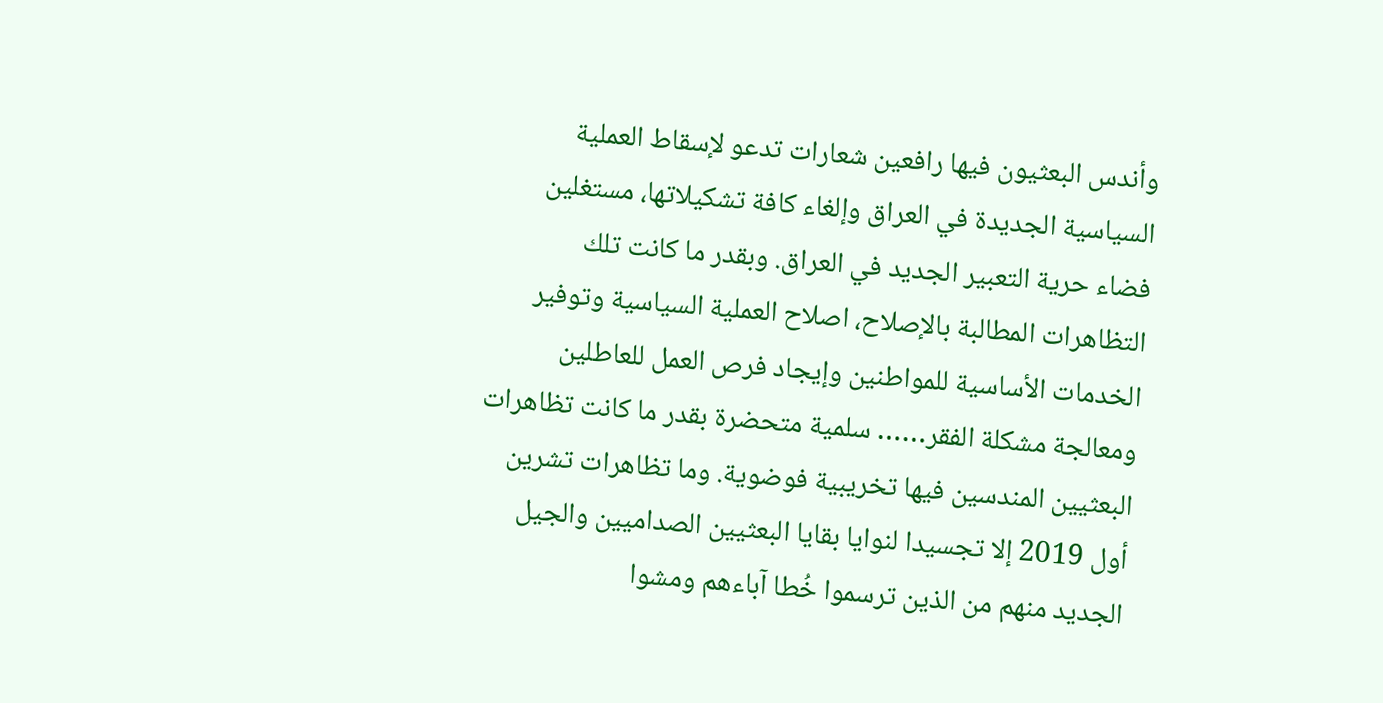وأندس البعثيون فيها رافعين شعارات تدعو لإسقاط العملية السياسية الجديدة في العراق وإلغاء كافة تشكيلاتها، مستغلين فضاء حرية التعبير الجديد في العراق. وبقدر ما كانت تلك التظاهرات المطالبة بالإصلاح، اصلاح العملية السياسية وتوفير الخدمات الأساسية للمواطنين وإيجاد فرص العمل للعاطلين ومعالجة مشكلة الفقر…… سلمية متحضرة بقدر ما كانت تظاهرات البعثيين المندسين فيها تخريبية فوضوية. وما تظاهرات تشرين أول 2019 إلا تجسيدا لنوايا بقايا البعثيين الصداميين والجيل الجديد منهم من الذين ترسموا خُطا آباءهم ومشوا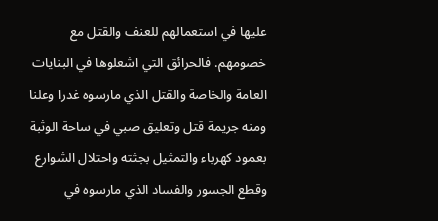عليها في استعمالهم للعنف والقتل مع خصومهم. فالحرائق التي اشعلوها في البنايات العامة والخاصة والقتل الذي مارسوه غدرا وعلنا ومنه جريمة قتل وتعليق صبي في ساحة الوثبة بعمود كهرباء والتمثيل بجثته واحتلال الشوارع وقطع الجسور والفساد الذي مارسوه في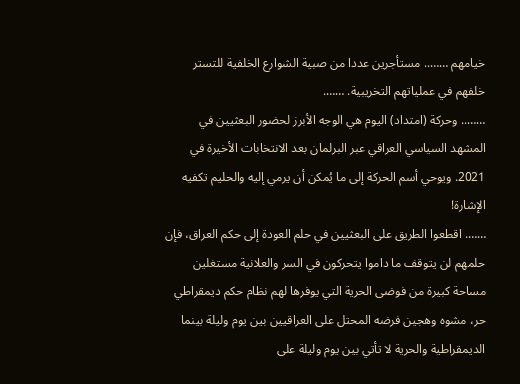خيامهم …….. مستأجرين عددا من صبية الشوارع الخلفية للتستر خلفهم في عملياتهم التخريبية. …….
…….. وحركة (امتداد) اليوم هي الوجه الأبرز لحضور البعثيين في المشهد السياسي العراقي عبر البرلمان بعد الانتخابات الأخيرة في 2021. ويوحي أسم الحركة إلى ما يُمكن أن يرمي إليه والحليم تكفيه الإشارة!
……. اقطعوا الطريق على البعثيين في حلم العودة إلى حكم العراق، فإن حلمهم لن يتوقف ما داموا يتحركون في السر والعلانية مستغلين مساحة كبيرة من فوضى الحرية التي يوفرها لهم نظام حكم ديمقراطي حر، مشوه وهجين فرضه المحتل على العراقيين بين يوم وليلة بينما الديمقراطية والحرية لا تأتي بين يوم وليلة على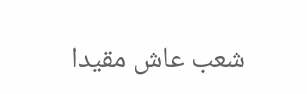شعب عاش مقيدا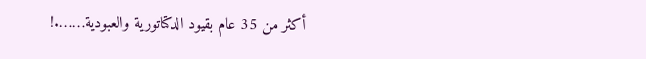أكثر من 35 عام بقيود الدكتاتورية والعبودية…….!